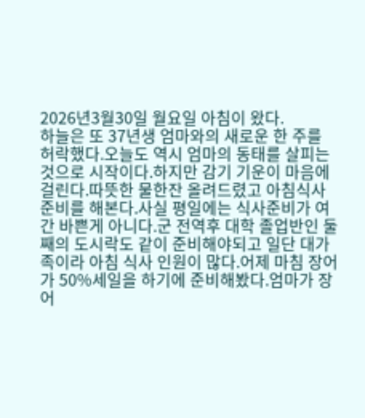2026년3월30일 월요일 아침이 왔다.
하늘은 또 37년생 엄마와의 새로운 한 주를 허락했다.오늘도 역시 엄마의 동태를 살피는것으로 시작이다.하지만 감기 기운이 마음에걸린다.따뜻한 물한잔 올려드렸고 아침식사 준비를 해본다.사실 평일에는 식사준비가 여간 바쁜게 아니다.군 전역후 대학 졸업반인 둘째의 도시락도 같이 준비해야되고 일단 대가족이라 아침 식사 인원이 많다.어제 마침 장어가 50%세일을 하기에 준비해봤다.엄마가 장어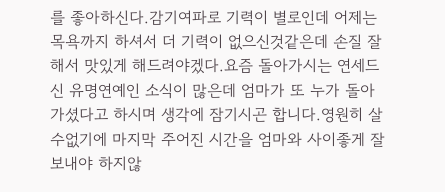를 좋아하신다.감기여파로 기력이 별로인데 어제는 목욕까지 하셔서 더 기력이 없으신것같은데 손질 잘해서 맛있게 해드려야겠다.요즘 돌아가시는 연세드신 유명연예인 소식이 많은데 엄마가 또 누가 돌아가셨다고 하시며 생각에 잠기시곤 합니다.영원히 살 수없기에 마지막 주어진 시간을 엄마와 사이좋게 잘 보내야 하지않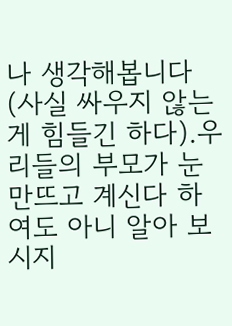나 생각해봅니다(사실 싸우지 않는게 힘들긴 하다).우리들의 부모가 눈만뜨고 계신다 하여도 아니 알아 보시지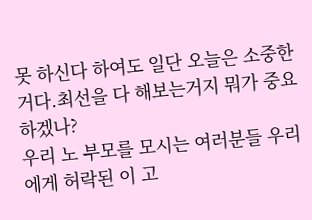못 하신다 하여도 일단 오늘은 소중한거다.최선을 다 해보는거지 뭐가 중요 하겠나?
우리 노 부모를 모시는 여러분들 우리에게 허락된 이 고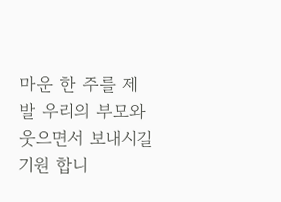마운 한 주를 제발 우리의 부모와 웃으면서 보내시길 기원 합니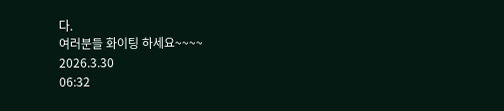다.
여러분들 화이팅 하세요~~~~
2026.3.30
06:32